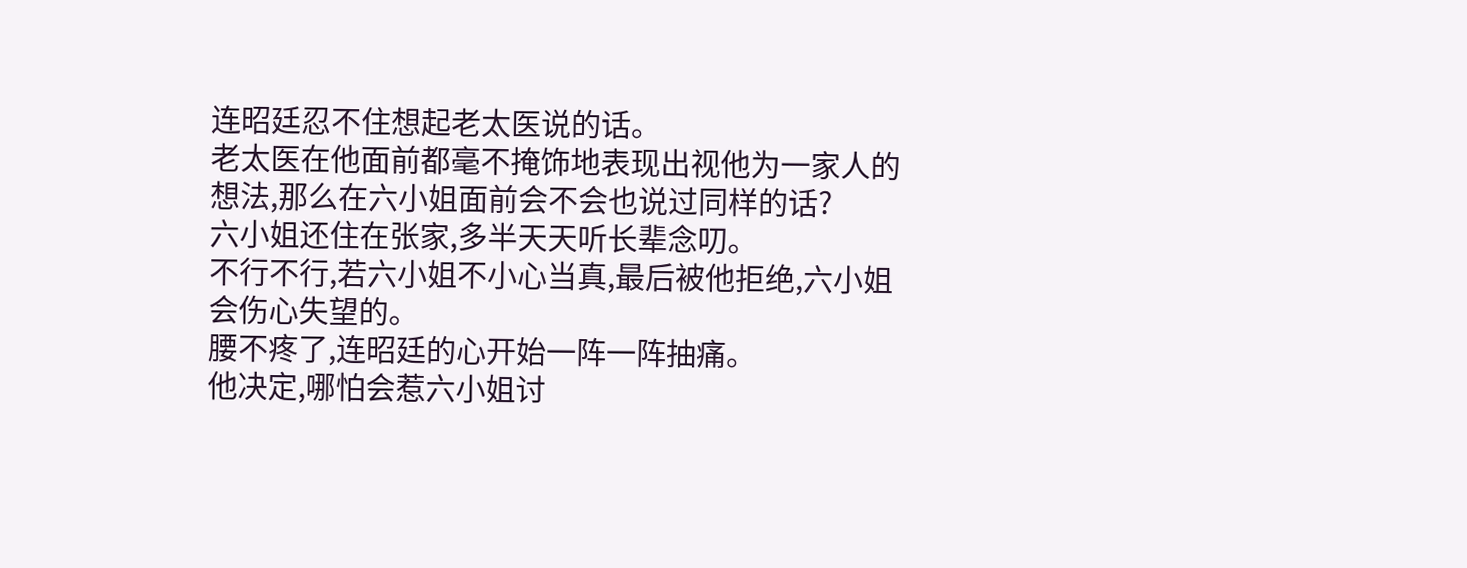连昭廷忍不住想起老太医说的话。
老太医在他面前都毫不掩饰地表现出视他为一家人的想法,那么在六小姐面前会不会也说过同样的话?
六小姐还住在张家,多半天天听长辈念叨。
不行不行,若六小姐不小心当真,最后被他拒绝,六小姐会伤心失望的。
腰不疼了,连昭廷的心开始一阵一阵抽痛。
他决定,哪怕会惹六小姐讨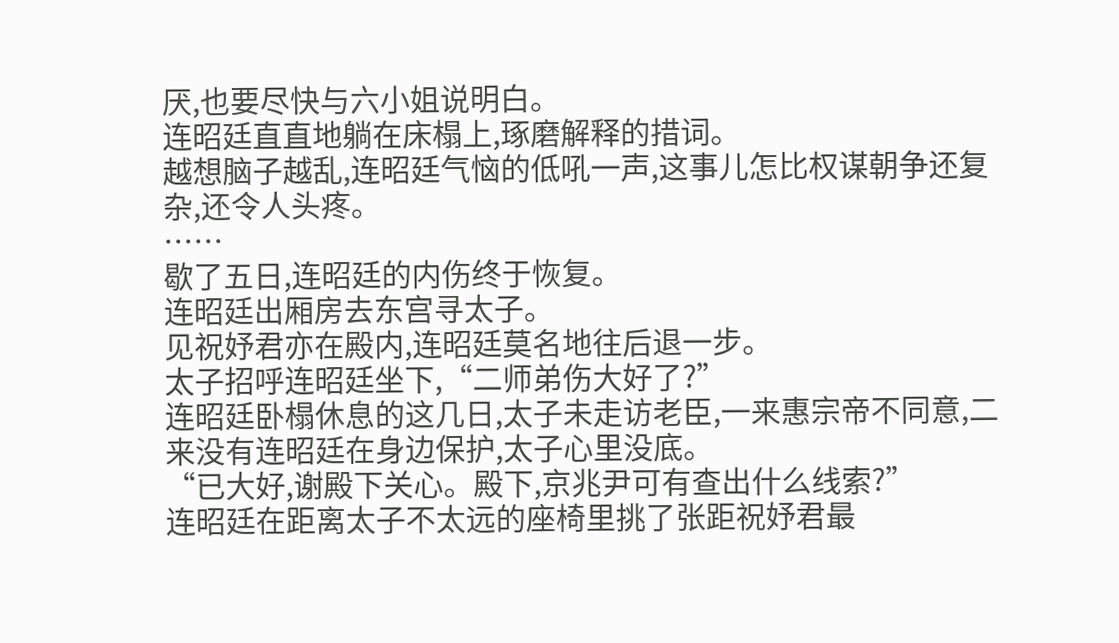厌,也要尽快与六小姐说明白。
连昭廷直直地躺在床榻上,琢磨解释的措词。
越想脑子越乱,连昭廷气恼的低吼一声,这事儿怎比权谋朝争还复杂,还令人头疼。
……
歇了五日,连昭廷的内伤终于恢复。
连昭廷出厢房去东宫寻太子。
见祝妤君亦在殿内,连昭廷莫名地往后退一步。
太子招呼连昭廷坐下,“二师弟伤大好了?”
连昭廷卧榻休息的这几日,太子未走访老臣,一来惠宗帝不同意,二来没有连昭廷在身边保护,太子心里没底。
“已大好,谢殿下关心。殿下,京兆尹可有查出什么线索?”
连昭廷在距离太子不太远的座椅里挑了张距祝妤君最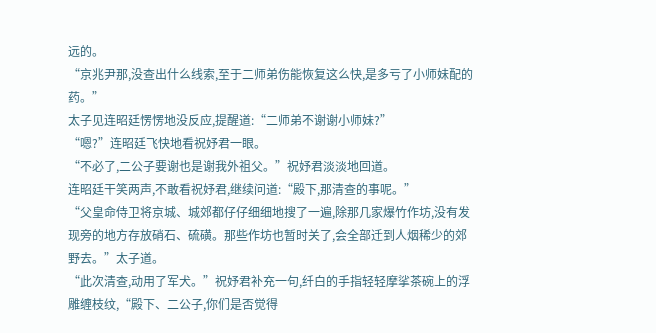远的。
“京兆尹那,没查出什么线索,至于二师弟伤能恢复这么快,是多亏了小师妹配的药。”
太子见连昭廷愣愣地没反应,提醒道:“二师弟不谢谢小师妹?”
“嗯?”连昭廷飞快地看祝妤君一眼。
“不必了,二公子要谢也是谢我外祖父。”祝妤君淡淡地回道。
连昭廷干笑两声,不敢看祝妤君,继续问道:“殿下,那清查的事呢。”
“父皇命侍卫将京城、城郊都仔仔细细地搜了一遍,除那几家爆竹作坊,没有发现旁的地方存放硝石、硫磺。那些作坊也暂时关了,会全部迁到人烟稀少的郊野去。”太子道。
“此次清查,动用了军犬。”祝妤君补充一句,纤白的手指轻轻摩挲茶碗上的浮雕缠枝纹,“殿下、二公子,你们是否觉得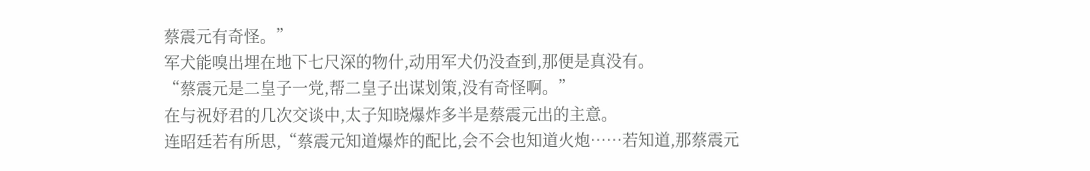蔡震元有奇怪。”
军犬能嗅出埋在地下七尺深的物什,动用军犬仍没查到,那便是真没有。
“蔡震元是二皇子一党,帮二皇子出谋划策,没有奇怪啊。”
在与祝妤君的几次交谈中,太子知晓爆炸多半是蔡震元出的主意。
连昭廷若有所思,“蔡震元知道爆炸的配比,会不会也知道火炮……若知道,那蔡震元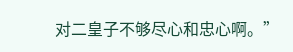对二皇子不够尽心和忠心啊。”